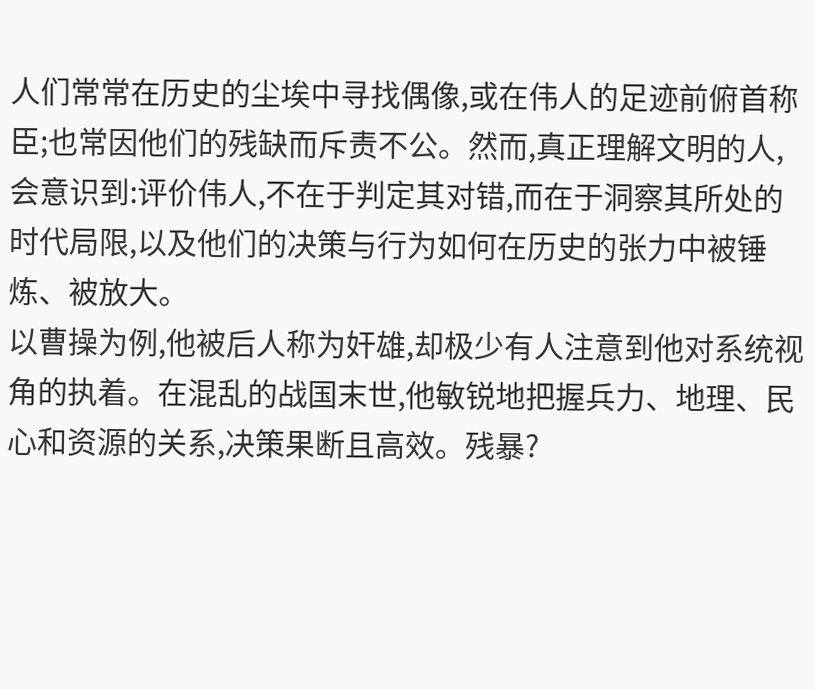人们常常在历史的尘埃中寻找偶像,或在伟人的足迹前俯首称臣;也常因他们的残缺而斥责不公。然而,真正理解文明的人,会意识到:评价伟人,不在于判定其对错,而在于洞察其所处的时代局限,以及他们的决策与行为如何在历史的张力中被锤炼、被放大。
以曹操为例,他被后人称为奸雄,却极少有人注意到他对系统视角的执着。在混乱的战国末世,他敏锐地把握兵力、地理、民心和资源的关系,决策果断且高效。残暴?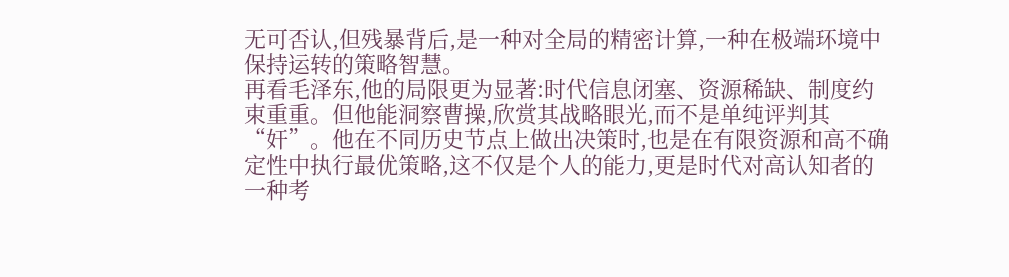无可否认,但残暴背后,是一种对全局的精密计算,一种在极端环境中保持运转的策略智慧。
再看毛泽东,他的局限更为显著:时代信息闭塞、资源稀缺、制度约束重重。但他能洞察曹操,欣赏其战略眼光,而不是单纯评判其“奸”。他在不同历史节点上做出决策时,也是在有限资源和高不确定性中执行最优策略,这不仅是个人的能力,更是时代对高认知者的一种考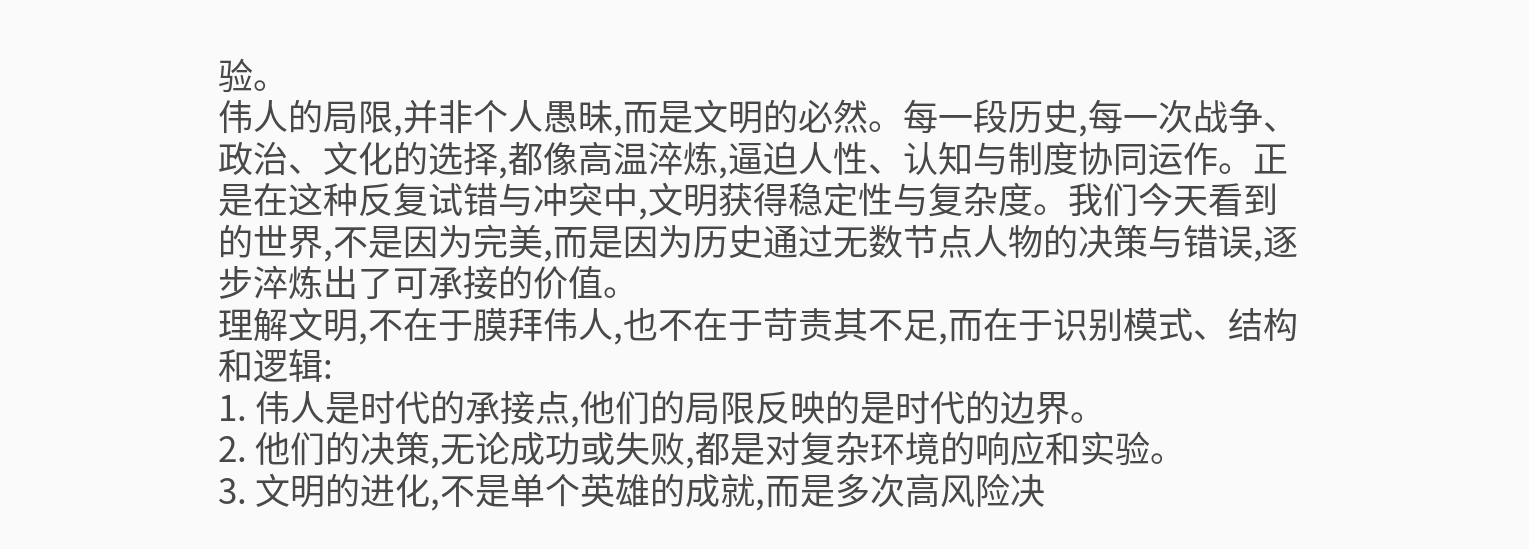验。
伟人的局限,并非个人愚昧,而是文明的必然。每一段历史,每一次战争、政治、文化的选择,都像高温淬炼,逼迫人性、认知与制度协同运作。正是在这种反复试错与冲突中,文明获得稳定性与复杂度。我们今天看到的世界,不是因为完美,而是因为历史通过无数节点人物的决策与错误,逐步淬炼出了可承接的价值。
理解文明,不在于膜拜伟人,也不在于苛责其不足,而在于识别模式、结构和逻辑:
1. 伟人是时代的承接点,他们的局限反映的是时代的边界。
2. 他们的决策,无论成功或失败,都是对复杂环境的响应和实验。
3. 文明的进化,不是单个英雄的成就,而是多次高风险决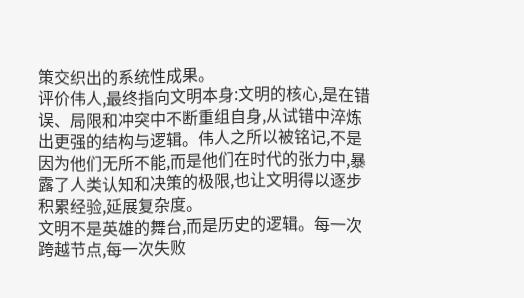策交织出的系统性成果。
评价伟人,最终指向文明本身:文明的核心,是在错误、局限和冲突中不断重组自身,从试错中淬炼出更强的结构与逻辑。伟人之所以被铭记,不是因为他们无所不能,而是他们在时代的张力中,暴露了人类认知和决策的极限,也让文明得以逐步积累经验,延展复杂度。
文明不是英雄的舞台,而是历史的逻辑。每一次跨越节点,每一次失败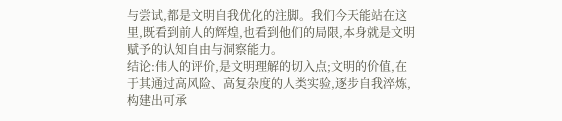与尝试,都是文明自我优化的注脚。我们今天能站在这里,既看到前人的辉煌,也看到他们的局限,本身就是文明赋予的认知自由与洞察能力。
结论:伟人的评价,是文明理解的切入点;文明的价值,在于其通过高风险、高复杂度的人类实验,逐步自我淬炼,构建出可承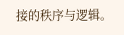接的秩序与逻辑。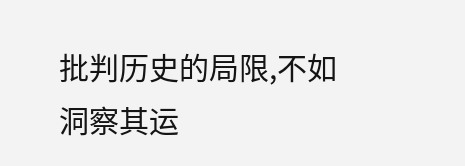批判历史的局限,不如洞察其运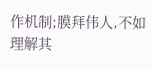作机制;膜拜伟人,不如理解其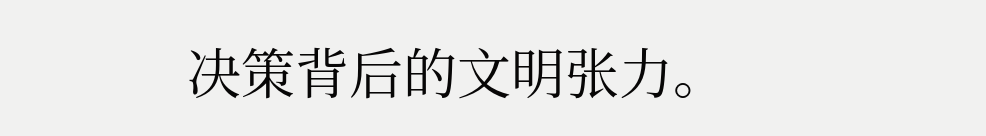决策背后的文明张力。